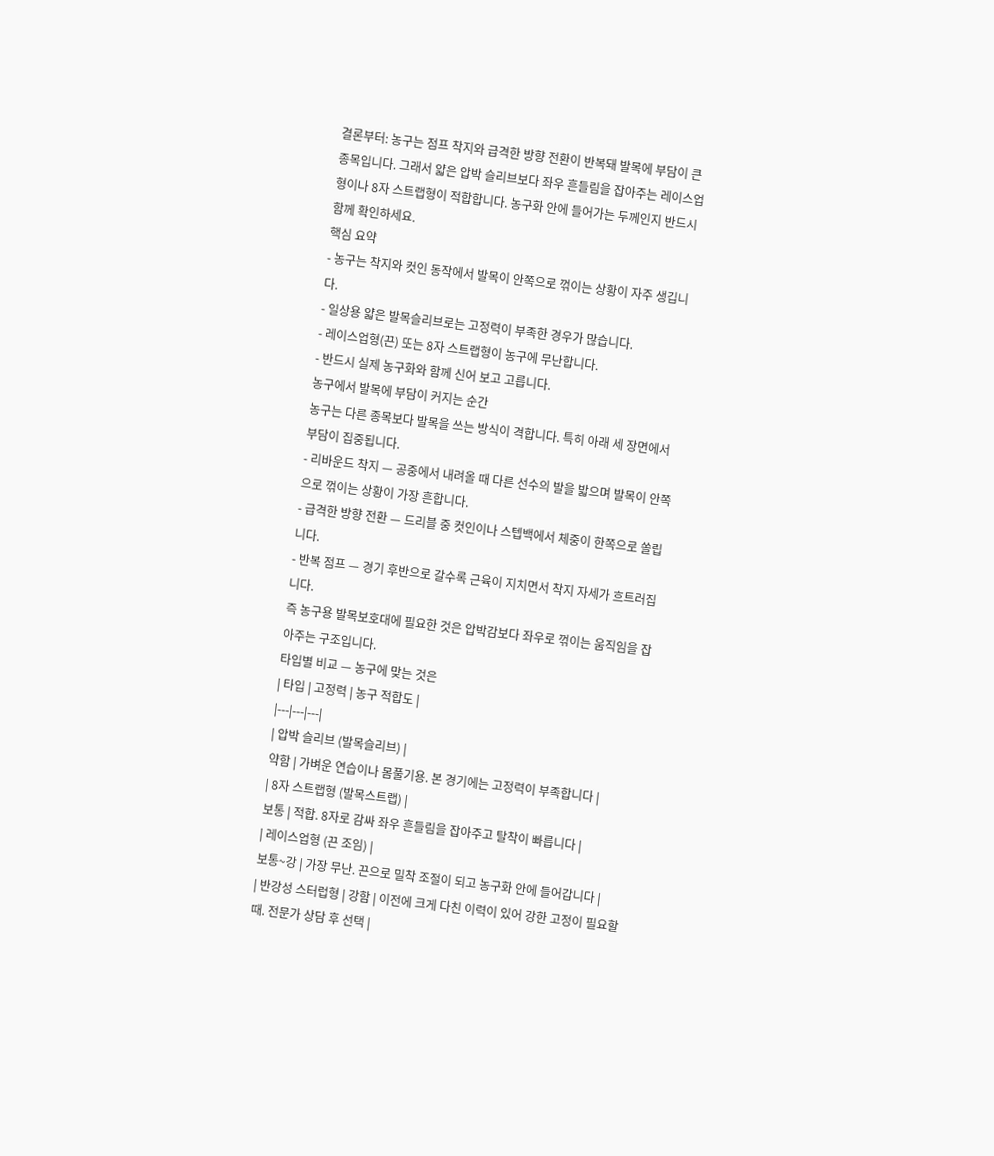결론부터: 농구는 점프 착지와 급격한 방향 전환이 반복돼 발목에 부담이 큰 종목입니다. 그래서 얇은 압박 슬리브보다 좌우 흔들림을 잡아주는 레이스업형이나 8자 스트랩형이 적합합니다. 농구화 안에 들어가는 두께인지 반드시 함께 확인하세요.
핵심 요약
- 농구는 착지와 컷인 동작에서 발목이 안쪽으로 꺾이는 상황이 자주 생깁니다.
- 일상용 얇은 발목슬리브로는 고정력이 부족한 경우가 많습니다.
- 레이스업형(끈) 또는 8자 스트랩형이 농구에 무난합니다.
- 반드시 실제 농구화와 함께 신어 보고 고릅니다.
농구에서 발목에 부담이 커지는 순간
농구는 다른 종목보다 발목을 쓰는 방식이 격합니다. 특히 아래 세 장면에서 부담이 집중됩니다.
- 리바운드 착지 — 공중에서 내려올 때 다른 선수의 발을 밟으며 발목이 안쪽으로 꺾이는 상황이 가장 흔합니다.
- 급격한 방향 전환 — 드리블 중 컷인이나 스텝백에서 체중이 한쪽으로 쏠립니다.
- 반복 점프 — 경기 후반으로 갈수록 근육이 지치면서 착지 자세가 흐트러집니다.
즉 농구용 발목보호대에 필요한 것은 압박감보다 좌우로 꺾이는 움직임을 잡아주는 구조입니다.
타입별 비교 — 농구에 맞는 것은
| 타입 | 고정력 | 농구 적합도 |
|---|---|---|
| 압박 슬리브 (발목슬리브) |
약함 | 가벼운 연습이나 몸풀기용. 본 경기에는 고정력이 부족합니다 |
| 8자 스트랩형 (발목스트랩) |
보통 | 적합. 8자로 감싸 좌우 흔들림을 잡아주고 탈착이 빠릅니다 |
| 레이스업형 (끈 조임) |
보통~강 | 가장 무난. 끈으로 밀착 조절이 되고 농구화 안에 들어갑니다 |
| 반강성 스터럽형 | 강함 | 이전에 크게 다친 이력이 있어 강한 고정이 필요할 때. 전문가 상담 후 선택 |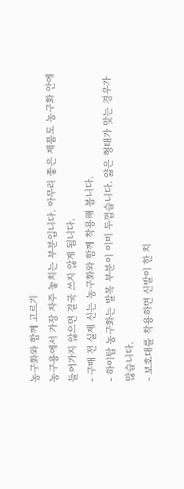농구화와 함께 고르기
농구용에서 가장 자주 놓치는 부분입니다. 아무리 좋은 제품도 농구화 안에 들어가지 않으면 결국 쓰지 않게 됩니다.
- 구매 전 실제 신는 농구화와 함께 착용해 봅니다.
- 하이탑 농구화는 발목 부분이 이미 두껍습니다. 얇은 형태가 맞는 경우가 많습니다.
- 보호대를 착용하면 신발이 한 치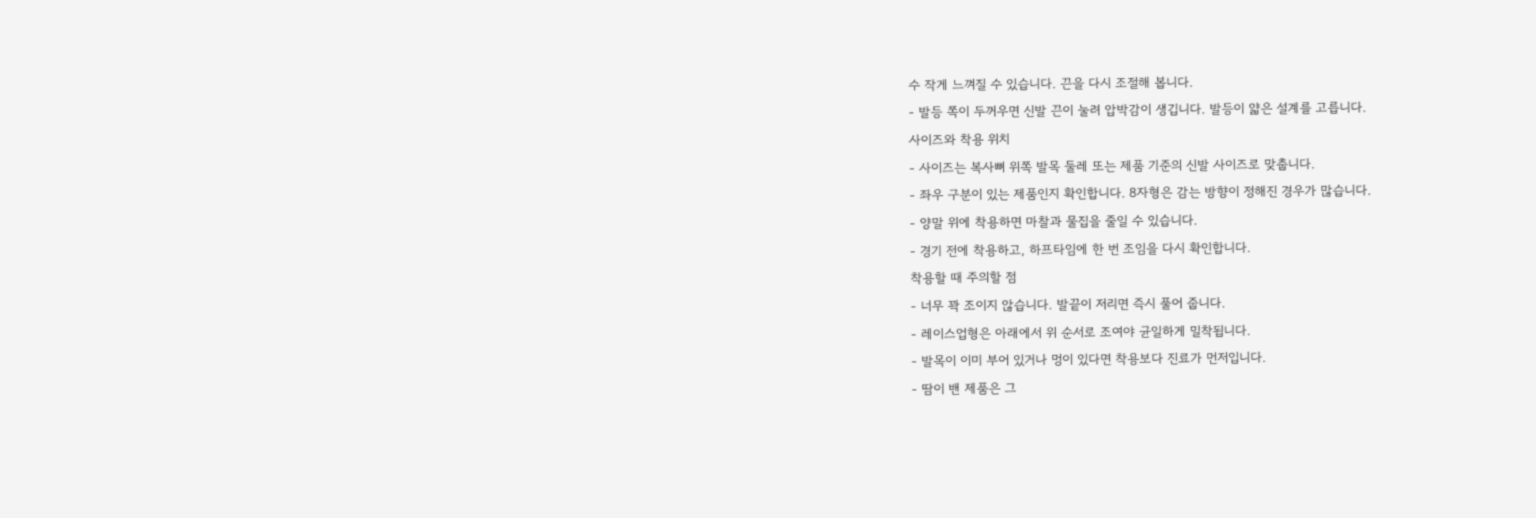수 작게 느껴질 수 있습니다. 끈을 다시 조절해 봅니다.
- 발등 쪽이 두꺼우면 신발 끈이 눌려 압박감이 생깁니다. 발등이 얇은 설계를 고릅니다.
사이즈와 착용 위치
- 사이즈는 복사뼈 위쪽 발목 둘레 또는 제품 기준의 신발 사이즈로 맞춥니다.
- 좌우 구분이 있는 제품인지 확인합니다. 8자형은 감는 방향이 정해진 경우가 많습니다.
- 양말 위에 착용하면 마찰과 물집을 줄일 수 있습니다.
- 경기 전에 착용하고, 하프타임에 한 번 조임을 다시 확인합니다.
착용할 때 주의할 점
- 너무 꽉 조이지 않습니다. 발끝이 저리면 즉시 풀어 줍니다.
- 레이스업형은 아래에서 위 순서로 조여야 균일하게 밀착됩니다.
- 발목이 이미 부어 있거나 멍이 있다면 착용보다 진료가 먼저입니다.
- 땀이 밴 제품은 그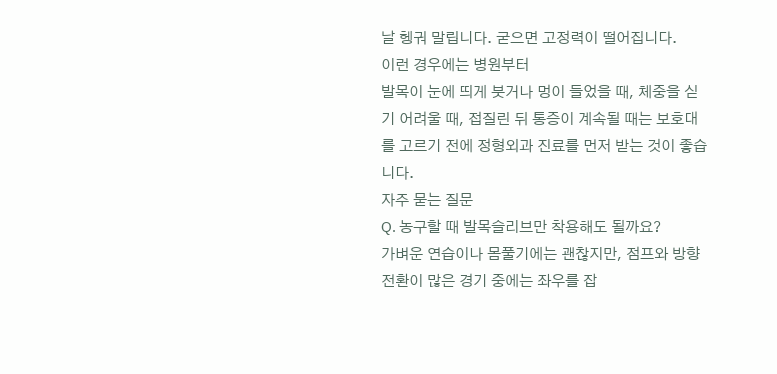날 헹궈 말립니다. 굳으면 고정력이 떨어집니다.
이런 경우에는 병원부터
발목이 눈에 띄게 붓거나 멍이 들었을 때, 체중을 싣기 어려울 때, 접질린 뒤 통증이 계속될 때는 보호대를 고르기 전에 정형외과 진료를 먼저 받는 것이 좋습니다.
자주 묻는 질문
Q. 농구할 때 발목슬리브만 착용해도 될까요?
가벼운 연습이나 몸풀기에는 괜찮지만, 점프와 방향 전환이 많은 경기 중에는 좌우를 잡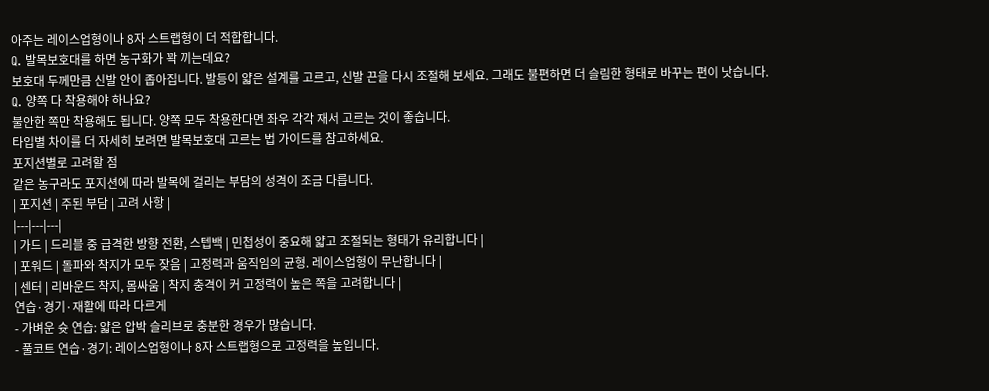아주는 레이스업형이나 8자 스트랩형이 더 적합합니다.
Q. 발목보호대를 하면 농구화가 꽉 끼는데요?
보호대 두께만큼 신발 안이 좁아집니다. 발등이 얇은 설계를 고르고, 신발 끈을 다시 조절해 보세요. 그래도 불편하면 더 슬림한 형태로 바꾸는 편이 낫습니다.
Q. 양쪽 다 착용해야 하나요?
불안한 쪽만 착용해도 됩니다. 양쪽 모두 착용한다면 좌우 각각 재서 고르는 것이 좋습니다.
타입별 차이를 더 자세히 보려면 발목보호대 고르는 법 가이드를 참고하세요.
포지션별로 고려할 점
같은 농구라도 포지션에 따라 발목에 걸리는 부담의 성격이 조금 다릅니다.
| 포지션 | 주된 부담 | 고려 사항 |
|---|---|---|
| 가드 | 드리블 중 급격한 방향 전환, 스텝백 | 민첩성이 중요해 얇고 조절되는 형태가 유리합니다 |
| 포워드 | 돌파와 착지가 모두 잦음 | 고정력과 움직임의 균형. 레이스업형이 무난합니다 |
| 센터 | 리바운드 착지, 몸싸움 | 착지 충격이 커 고정력이 높은 쪽을 고려합니다 |
연습·경기·재활에 따라 다르게
- 가벼운 슛 연습: 얇은 압박 슬리브로 충분한 경우가 많습니다.
- 풀코트 연습·경기: 레이스업형이나 8자 스트랩형으로 고정력을 높입니다.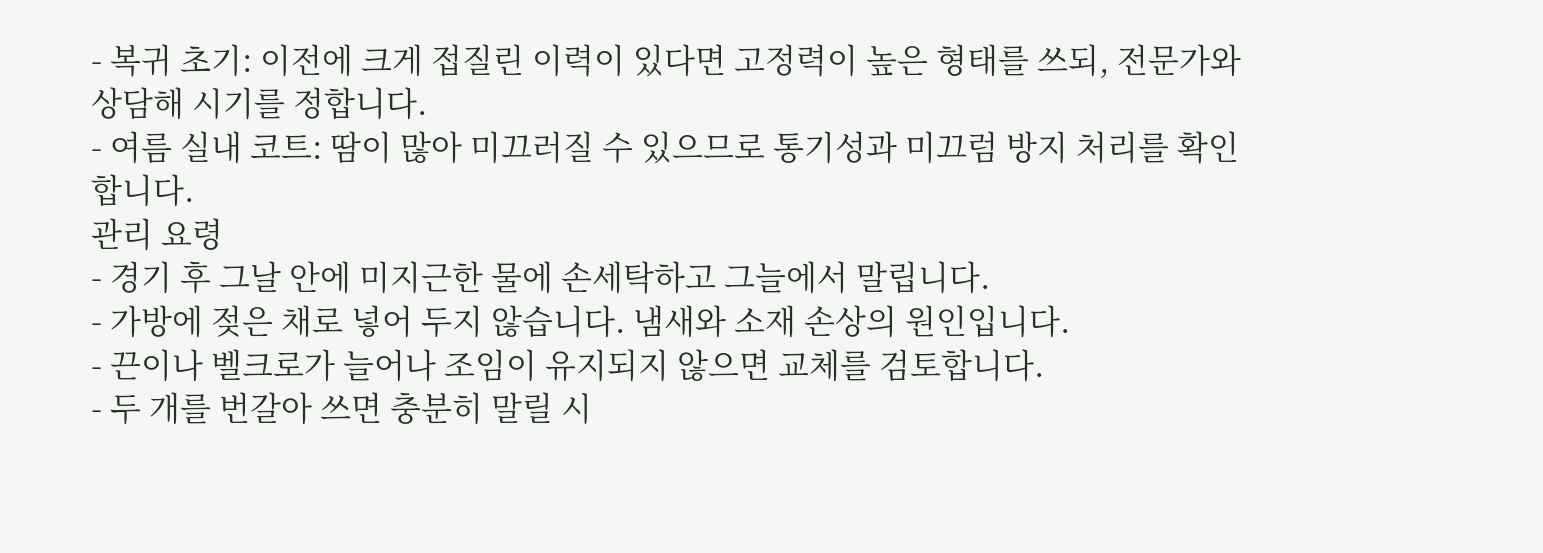- 복귀 초기: 이전에 크게 접질린 이력이 있다면 고정력이 높은 형태를 쓰되, 전문가와 상담해 시기를 정합니다.
- 여름 실내 코트: 땀이 많아 미끄러질 수 있으므로 통기성과 미끄럼 방지 처리를 확인합니다.
관리 요령
- 경기 후 그날 안에 미지근한 물에 손세탁하고 그늘에서 말립니다.
- 가방에 젖은 채로 넣어 두지 않습니다. 냄새와 소재 손상의 원인입니다.
- 끈이나 벨크로가 늘어나 조임이 유지되지 않으면 교체를 검토합니다.
- 두 개를 번갈아 쓰면 충분히 말릴 시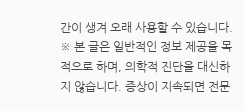간이 생겨 오래 사용할 수 있습니다.
※ 본 글은 일반적인 정보 제공을 목적으로 하며, 의학적 진단을 대신하지 않습니다. 증상이 지속되면 전문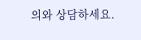의와 상담하세요.